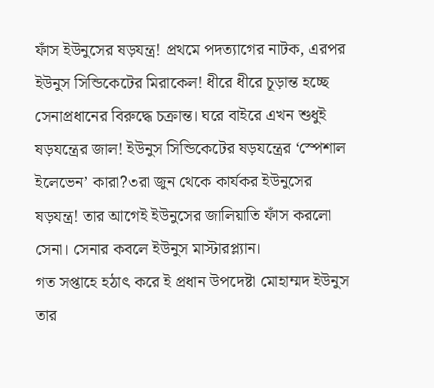ফাঁস ইউনুসের ষড়যন্ত্র! প্রথমে পদত্যাগের নাটক, এরপর ইউনুস সিন্ডিকেটের মিরাকেল! ধীরে ধীরে চূড়ান্ত হচ্ছে সেনাপ্রধানের বিরুদ্ধে চক্রান্ত। ঘরে বাইরে এখন শুধুই ষড়যন্ত্রের জাল! ইউনুস সিন্ডিকেটের ষড়যন্ত্রের ‘স্পেশাল ইলেভেন’ কারা?৩রা জুন থেকে কার্যকর ইউনুসের ষড়যন্ত্র! তার আগেই ইউনুসের জালিয়াতি ফাঁস করলো সেনা। সেনার কবলে ইউনুস মাস্টারপ্ল্যান।
গত সপ্তাহে হঠাৎ করে ই প্রধান উপদেষ্টা মোহাম্মদ ইউনুস তার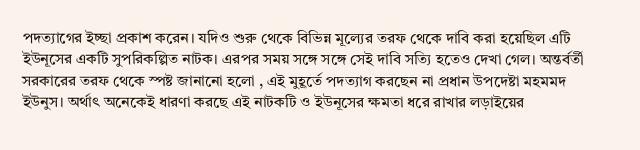পদত্যাগের ইচ্ছা প্রকাশ করেন। যদিও শুরু থেকে বিভিন্ন মূল্যের তরফ থেকে দাবি করা হয়েছিল এটি ইউনূসের একটি সুপরিকল্পিত নাটক। এরপর সময় সঙ্গে সঙ্গে সেই দাবি সত্যি হতেও দেখা গেল। অন্তর্বর্তী সরকারের তরফ থেকে স্পষ্ট জানানো হলো , এই মুহূর্তে পদত্যাগ করছেন না প্রধান উপদেষ্টা মহমমদ ইউনুস। অর্থাৎ অনেকেই ধারণা করছে এই নাটকটি ও ইউনূসের ক্ষমতা ধরে রাখার লড়াইয়ের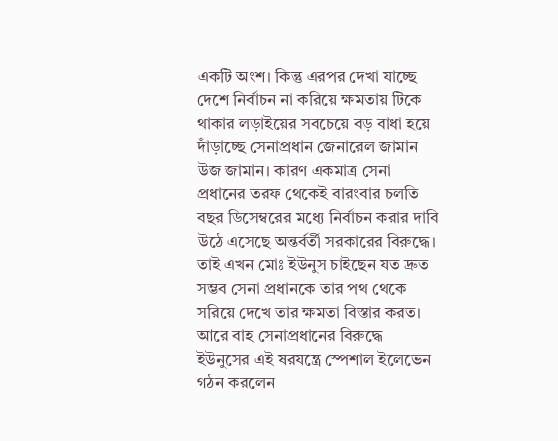একটি অংশ। কিন্তু এরপর দেখা যাচ্ছে দেশে নির্বাচন না করিয়ে ক্ষমতায় টিকে থাকার লড়াইয়ের সবচেয়ে বড় বাধা হয়ে দাঁড়াচ্ছে সেনাপ্রধান জেনারেল জামান উজ জামান। কারণ একমাত্র সেনা প্রধানের তরফ থেকেই বারংবার চলতি বছর ডিসেম্বরের মধ্যে নির্বাচন করার দাবি উঠে এসেছে অন্তর্বর্তী সরকারের বিরুদ্ধে। তাই এখন মোঃ ইউনুস চাইছেন যত দ্রুত সম্ভব সেনা প্রধানকে তার পথ থেকে সরিয়ে দেখে তার ক্ষমতা বিস্তার করত। আরে বাহ সেনাপ্রধানের বিরুদ্ধে ইউনুসের এই ষরযন্ত্রে স্পেশাল ইলেভেন গঠন করলেন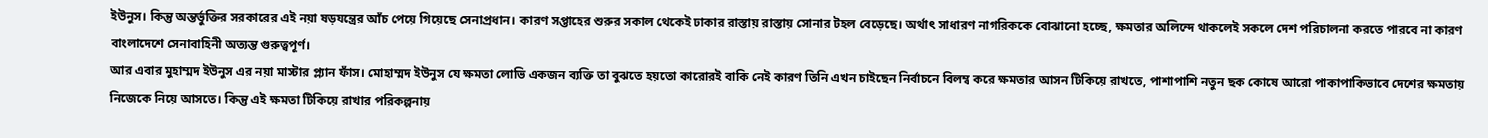ইউনুস। কিন্তু অন্তর্ভুক্তির সরকারের এই নয়া ষড়যন্ত্রের আঁচ পেয়ে গিয়েছে সেনাপ্রধান। কারণ সপ্তাহের শুরুর সকাল থেকেই ঢাকার রাস্তায় রাস্তায় সোনার টহল বেড়েছে। অর্থাৎ সাধারণ নাগরিককে বোঝানো হচ্ছে, ক্ষমতার অলিন্দে থাকলেই সকলে দেশ পরিচালনা করতে পারবে না কারণ বাংলাদেশে সেনাবাহিনী অত্যন্ত গুরুত্বপূর্ণ।
আর এবার মুহাম্মদ ইউনুস এর নয়া মাস্টার প্ল্যান ফাঁস। মোহাম্মদ ইউনুস যে ক্ষমতা লোভি একজন ব্যক্তি তা বুঝতে হয়তো কারোরই বাকি নেই কারণ তিনি এখন চাইছেন নির্বাচনে বিলম্ব করে ক্ষমতার আসন টিকিয়ে রাখতে, পাশাপাশি নতুন ছক কোষে আরো পাকাপাকিভাবে দেশের ক্ষমতায় নিজেকে নিয়ে আসতে। কিন্তু এই ক্ষমতা টিকিয়ে রাখার পরিকল্পনায়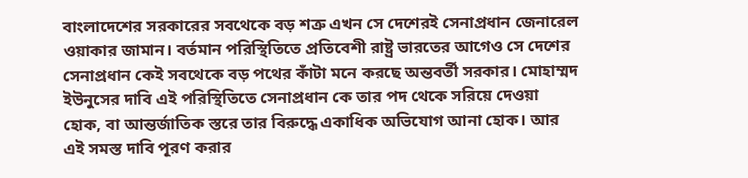বাংলাদেশের সরকারের সবথেকে বড় শত্রু এখন সে দেশেরই সেনাপ্রধান জেনারেল ওয়াকার জামান। বর্তমান পরিস্থিতিতে প্রতিবেশী রাষ্ট্র ভারতের আগেও সে দেশের সেনাপ্রধান কেই সবথেকে বড় পথের কাঁটা মনে করছে অন্তবর্তী সরকার। মোহাম্মদ ইউনুসের দাবি এই পরিস্থিতিতে সেনাপ্রধান কে তার পদ থেকে সরিয়ে দেওয়া হোক, বা আন্তর্জাতিক স্তরে তার বিরুদ্ধে একাধিক অভিযোগ আনা হোক। আর এই সমস্ত দাবি পূরণ করার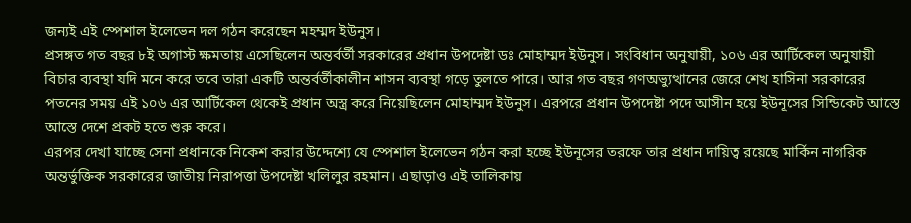জন্যই এই স্পেশাল ইলেভেন দল গঠন করেছেন মহম্মদ ইউনুস।
প্রসঙ্গত গত বছর ৮ই অগাস্ট ক্ষমতায় এসেছিলেন অন্তর্বর্তী সরকারের প্রধান উপদেষ্টা ডঃ মোহাম্মদ ইউনুস। সংবিধান অনুযায়ী, ১০৬ এর আর্টিকেল অনুযায়ী বিচার ব্যবস্থা যদি মনে করে তবে তারা একটি অন্তর্বর্তীকালীন শাসন ব্যবস্থা গড়ে তুলতে পারে। আর গত বছর গণঅভ্যুত্থানের জেরে শেখ হাসিনা সরকারের পতনের সময় এই ১০৬ এর আর্টিকেল থেকেই প্রধান অস্ত্র করে নিয়েছিলেন মোহাম্মদ ইউনুস। এরপরে প্রধান উপদেষ্টা পদে আসীন হয়ে ইউনূসের সিন্ডিকেট আস্তে আস্তে দেশে প্রকট হতে শুরু করে।
এরপর দেখা যাচ্ছে সেনা প্রধানকে নিকেশ করার উদ্দেশ্যে যে স্পেশাল ইলেভেন গঠন করা হচ্ছে ইউনূসের তরফে তার প্রধান দায়িত্ব রয়েছে মার্কিন নাগরিক অন্তর্ভুক্তিক সরকারের জাতীয় নিরাপত্তা উপদেষ্টা খলিলুর রহমান। এছাড়াও এই তালিকায়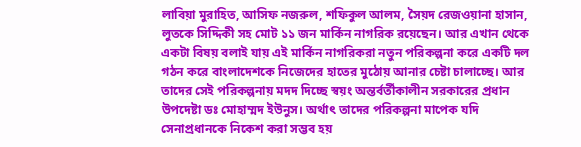লাবিয়া মুরাহিত, আসিফ নজরুল, শফিকুল আলম, সৈয়দ রেজওয়ানা হাসান, লুতকে সিদ্দিকী সহ মোট ১১ জন মার্কিন নাগরিক রয়েছেন। আর এখান থেকে একটা বিষয় বলাই যায় এই মার্কিন নাগরিকরা নতুন পরিকল্পনা করে একটি দল গঠন করে বাংলাদেশকে নিজেদের হাতের মুঠোয় আনার চেষ্টা চালাচ্ছে। আর তাদের সেই পরিকল্পনায় মদদ দিচ্ছে স্বয়ং অন্তর্বর্তীকালীন সরকারের প্রধান উপদেষ্টা ডঃ মোহাম্মদ ইউনুস। অর্থাৎ তাদের পরিকল্পনা মাপেক যদি সেনাপ্রধানকে নিকেশ করা সম্ভব হয়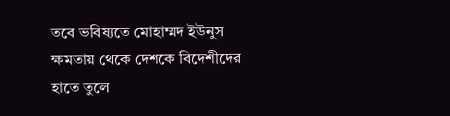তবে ভবিষ্যতে মোহাম্মদ ইউনুস ক্ষমতায় থেকে দেশকে বিদেশীদের হাতে তুলে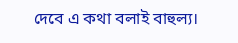দেবে এ কথা বলাই বাহুল্য।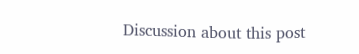Discussion about this post